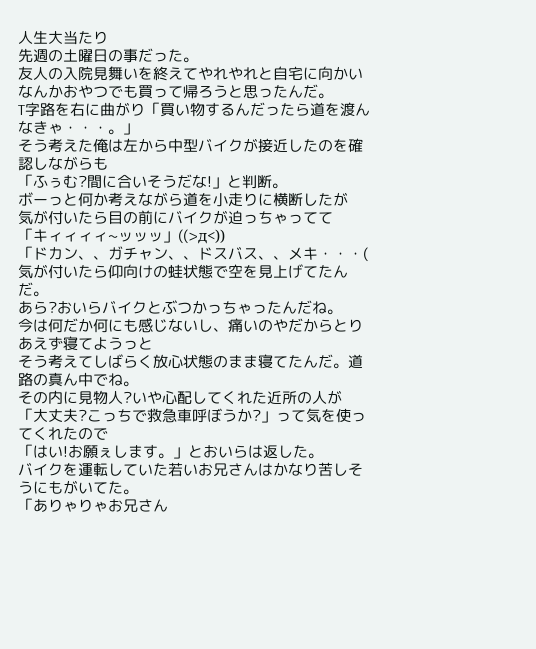人生大当たり
先週の土曜日の事だった。
友人の入院見舞いを終えてやれやれと自宅に向かい
なんかおやつでも買って帰ろうと思ったんだ。
T字路を右に曲がり「買い物するんだったら道を渡んなきゃ・・・。」
そう考えた俺は左から中型バイクが接近したのを確認しながらも
「ふぅむ?間に合いそうだな!」と判断。
ボーっと何か考えながら道を小走りに横断したが
気が付いたら目の前にバイクが迫っちゃってて
「キィィィィ~ッッッ」((>д<))
「ドカン、、ガチャン、、ドスバス、、メキ・・・(
気が付いたら仰向けの蛙状態で空を見上げてたんだ。
あら?おいらバイクとぶつかっちゃったんだね。
今は何だか何にも感じないし、痛いのやだからとりあえず寝てようっと
そう考えてしばらく放心状態のまま寝てたんだ。道路の真ん中でね。
その内に見物人?いや心配してくれた近所の人が
「大丈夫?こっちで救急車呼ぼうか?」って気を使ってくれたので
「はい!お願ぇします。」とおいらは返した。
バイクを運転していた若いお兄さんはかなり苦しそうにもがいてた。
「ありゃりゃお兄さん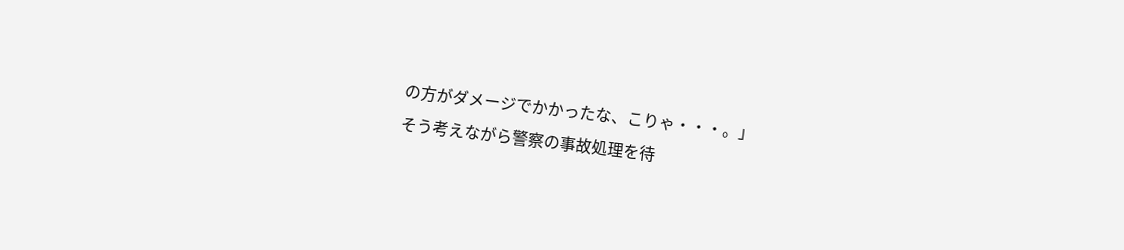の方がダメージでかかったな、こりゃ・・・。」
そう考えながら警察の事故処理を待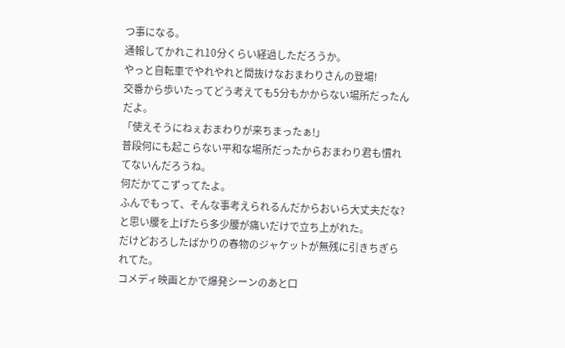つ事になる。
通報してかれこれ10分くらい経過しただろうか。
やっと自転車でやれやれと間抜けなおまわりさんの登場!
交番から歩いたってどう考えても5分もかからない場所だったんだよ。
「使えそうにねぇおまわりが来ちまったぁ!」
普段何にも起こらない平和な場所だったからおまわり君も慣れてないんだろうね。
何だかてこずってたよ。
ふんでもって、そんな事考えられるんだからおいら大丈夫だな?
と思い腰を上げたら多少腰が痛いだけで立ち上がれた。
だけどおろしたばかりの春物のジャケットが無残に引きちぎられてた。
コメディ映画とかで爆発シーンのあと口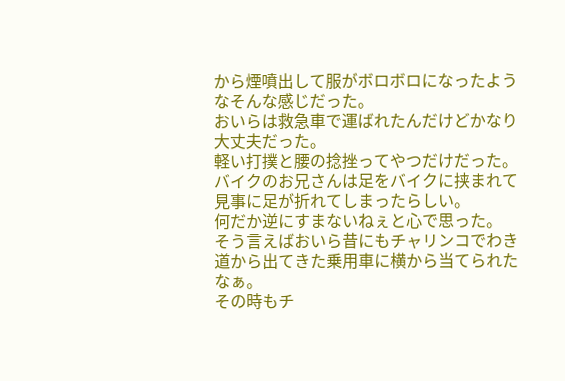から煙噴出して服がボロボロになったようなそんな感じだった。
おいらは救急車で運ばれたんだけどかなり大丈夫だった。
軽い打撲と腰の捻挫ってやつだけだった。
バイクのお兄さんは足をバイクに挟まれて見事に足が折れてしまったらしい。
何だか逆にすまないねぇと心で思った。
そう言えばおいら昔にもチャリンコでわき道から出てきた乗用車に横から当てられたなぁ。
その時もチ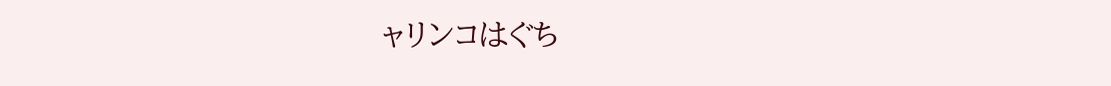ャリンコはぐち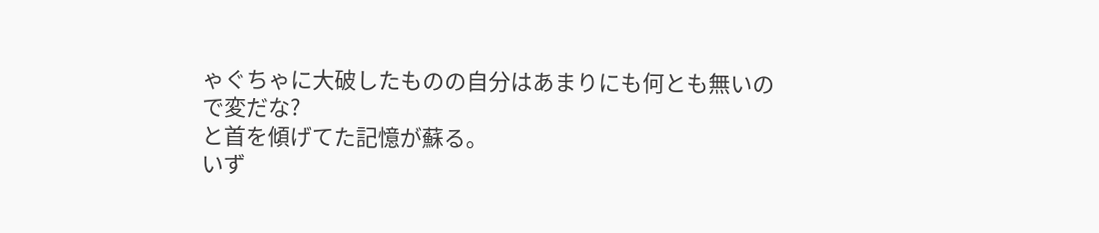ゃぐちゃに大破したものの自分はあまりにも何とも無いので変だな?
と首を傾げてた記憶が蘇る。
いず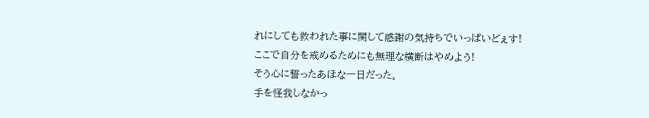れにしても救われた事に関して感謝の気持ちでいっぱいどぇす!
ここで自分を戒めるためにも無理な横断はやめよう!
そう心に誓ったあほな一日だった。
手を怪我しなかっ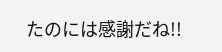たのには感謝だね!!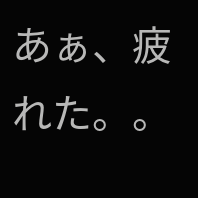あぁ、疲れた。。